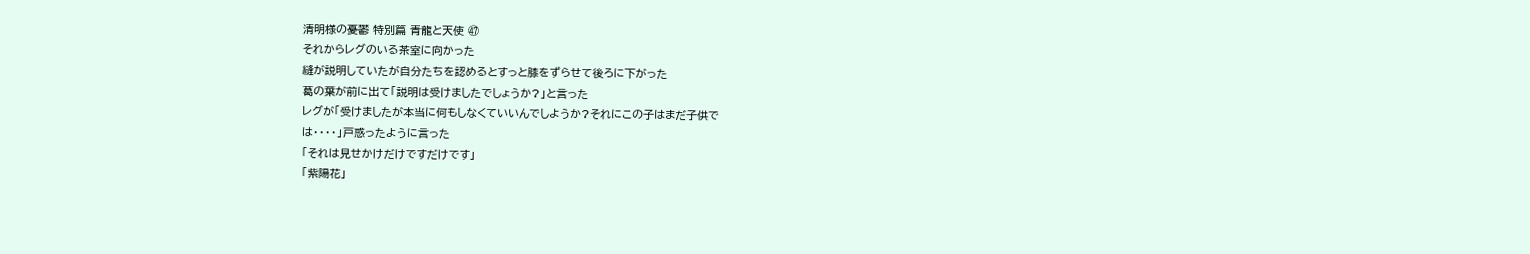清明様の憂鬱 特別篇 青龍と天使 ㊼
それからレグのいる茶室に向かった
縫が説明していたが自分たちを認めるとすっと膝をずらせて後ろに下がった
葛の葉が前に出て「説明は受けましたでしょうか?」と言った
レグが「受けましたが本当に何もしなくていいんでしようか?それにこの子はまだ子供で
は・・・・」戸惑ったように言った
「それは見せかけだけですだけです」
「紫陽花」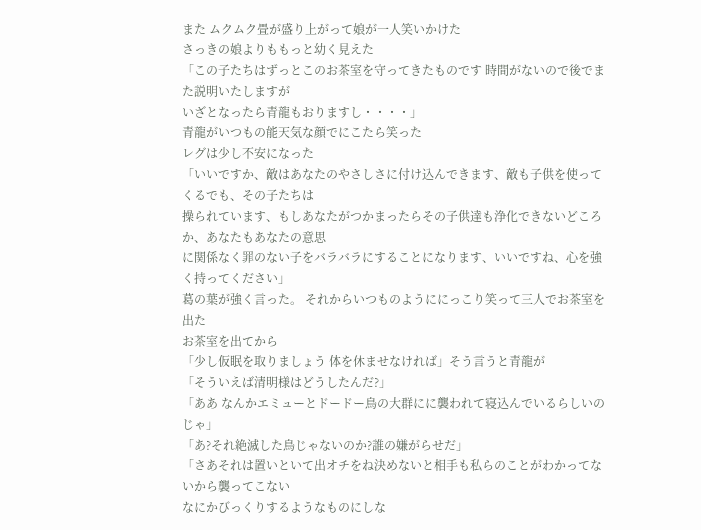また ムクムク畳が盛り上がって娘が一人笑いかけた
さっきの娘よりももっと幼く見えた
「この子たちはずっとこのお茶室を守ってきたものです 時間がないので後でまた説明いたしますが
いざとなったら青龍もおりますし・・・・」
青龍がいつもの能天気な顔でにこたら笑った
レグは少し不安になった
「いいですか、敵はあなたのやさしさに付け込んできます、敵も子供を使ってくるでも、その子たちは
操られています、もしあなたがつかまったらその子供達も浄化できないどころか、あなたもあなたの意思
に関係なく罪のない子をバラバラにすることになります、いいですね、心を強く持ってください」
葛の葉が強く言った。 それからいつものようににっこり笑って三人でお茶室を出た
お茶室を出てから
「少し仮眠を取りましょう 体を休ませなければ」そう言うと青龍が
「そういえば清明様はどうしたんだ?」
「ああ なんかエミューとドードー鳥の大群にに襲われて寝込んでいるらしいのじゃ」
「あ?それ絶滅した鳥じゃないのか?誰の嫌がらせだ」
「さあそれは置いといて出オチをね決めないと相手も私らのことがわかってないから襲ってこない
なにかびっくりするようなものにしな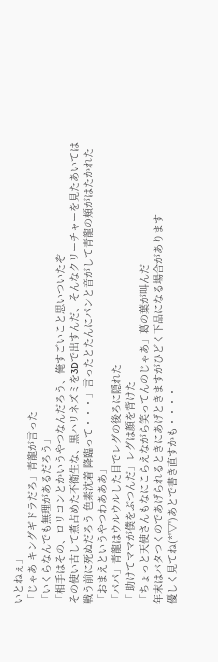いとねぇ」
「じゃあ キングギドラだろ」青龍が言った
「いくらなんでも無理があるだろう」
「相手はその、ロリコンとかいうやつなんだろう、俺すごいこと思いついたぞ
その使い古して煮占めた不衛生な、黒ハリネズミを3Dで出すんだ、そんなクリーチャーを見たあいては
戦う前に死ぬだろう 色素沈着 降臨って・・・」言ったとたんにパンと音がして青龍の頬がはたかれた
「おまえというやつわあああ」
「パパ」青龍はウルウルした目でレグの後ろに隠れた
「 助けてママが僕をぶつんだ」レグは顔を背けた
「ちょっと天使さんもなにこらえながら笑ってんのじゃあ」葛の葉が叫んだ
年末はバタつくのであげられるときにあげときますがひどく下品になる場合があります
優しく見てね(*'▽')あとで書き直すかも・・・・